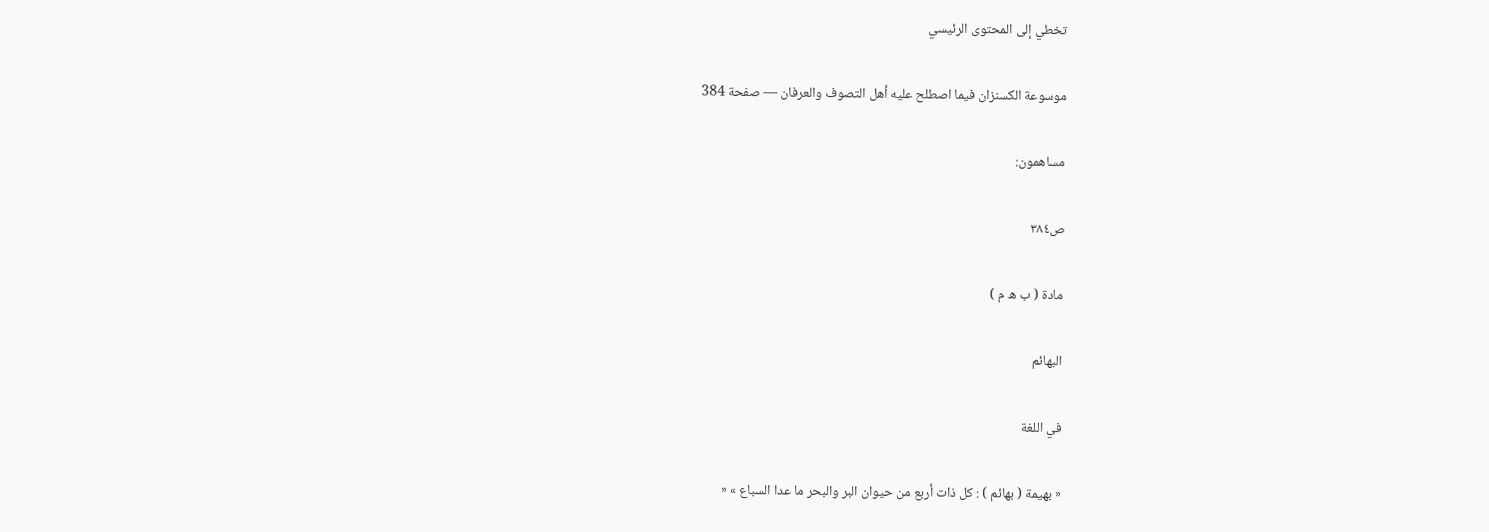تخطي إلى المحتوى الرئيسي

موسوعة الكسنزان فيما اصطلح عليه أهل التصوف والعرفان — صفحة 384

مساهمون:

ص٣٨٤

مادة ( ب ه م )

البهائم

في اللغة

« بهيمة ( بهائم ) : كل ذات أربع من حيوان البر والبحر ما عدا السباع » «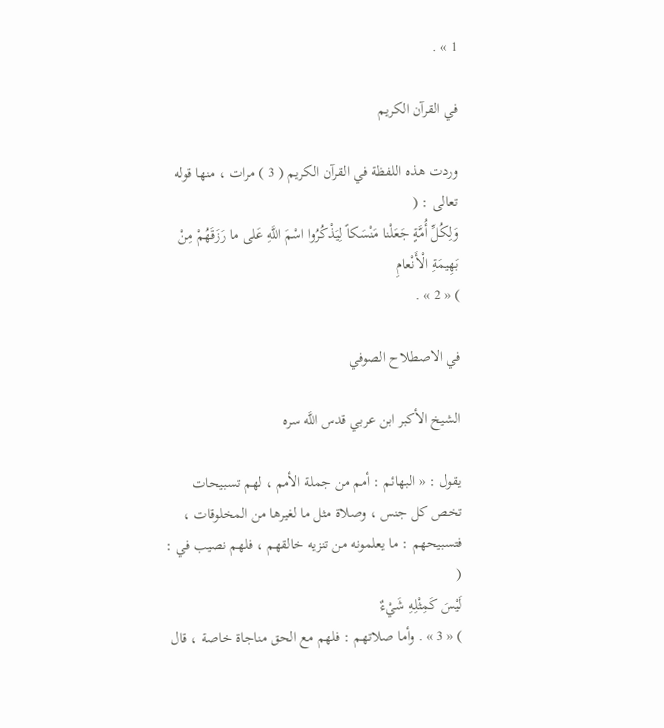1 » .

في القرآن الكريم

وردت هذه اللفظة في القرآن الكريم ( 3 ) مرات ، منها قوله تعالى : (
وَلِكُلِّ أُمَّةٍ جَعَلْنا مَنْسَكاً لِيَذْكُرُوا اسْمَ اللَّهِ عَلى ما رَزَقَهُمْ مِنْ بَهِيمَةِ الْأَنْعامِ
) « 2 » .

في الاصطلاح الصوفي

الشيخ الأكبر ابن عربي قدس اللَّه سره

يقول : « البهائم : أمم من جملة الأمم ، لهم تسبيحات تخص كل جنس ، وصلاة مثل ما لغيرها من المخلوقات ، فتسبيحهم : ما يعلمونه من تنزيه خالقهم ، فلهم نصيب في : (
لَيْسَ كَمِثْلِهِ شَيْءٌ
) « 3 » . وأما صلاتهم : فلهم مع الحق مناجاة خاصة ، قال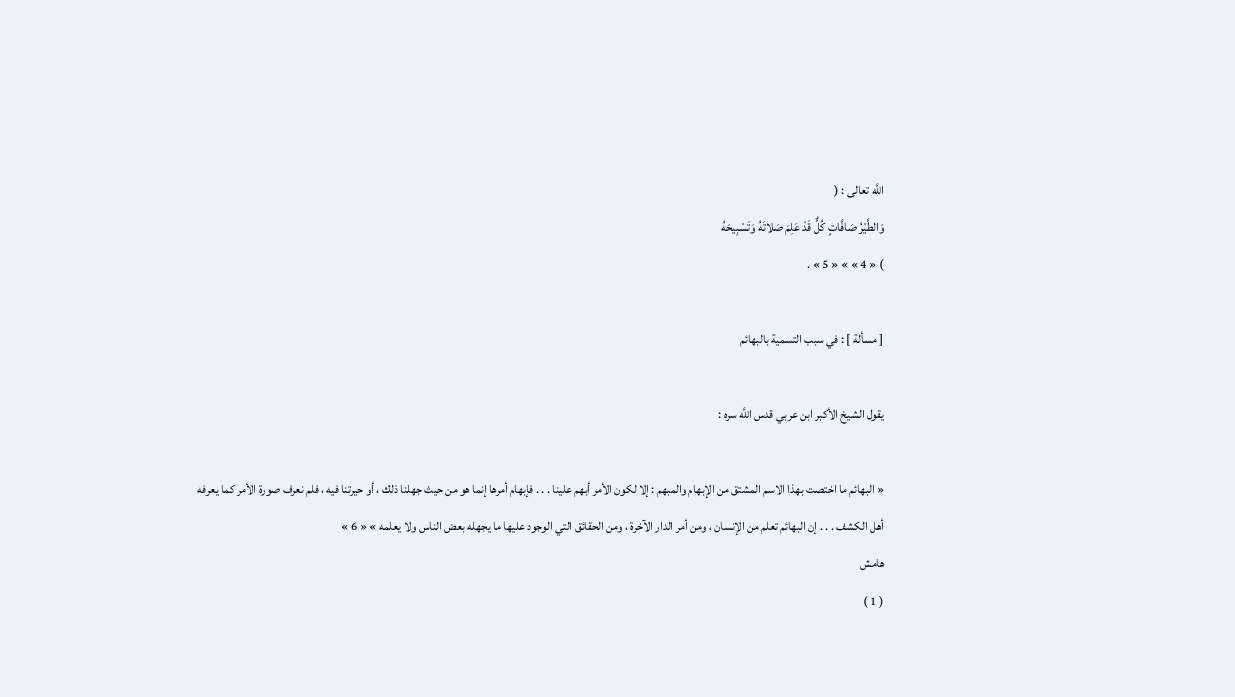اللَّه تعالى : (
وَالطَّيْرُ صَافَّاتٍ كُلٌّ قَدْ عَلِمَ صَلاتَهُ وَتَسْبِيحَهُ
) « 4 » » « 5 » .

[ مسألة ] : في سبب التسمية بالبهائم

يقول الشيخ الأكبر ابن عربي قدس اللَّه سره :

« البهائم ما اختصت بهذا الاسم المشتق من الإبهام والمبهم : إلا لكون الأمر أبهم علينا . . . فإبهام أمرها إنما هو من حيث جهلنا ذلك ، أو حيرتنا فيه ، فلم نعرف صورة الأمر كما يعرفه أهل الكشف . . . إن البهائم تعلم من الإنسان ، ومن أمر الدار الآخرة ، ومن الحقائق التي الوجود عليها ما يجهله بعض الناس ولا يعلمه » « 6 »
هامش
( 1 )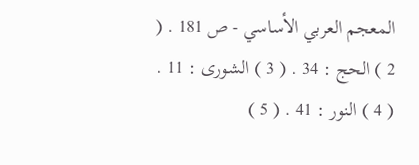المعجم العربي الأساسي - ص 181 . ( 2 ) الحج : 34 . ( 3 ) الشورى : 11 . ( 4 ) النور : 41 . ( 5 )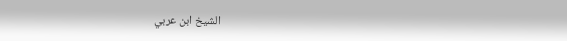الشيخ ابن عربي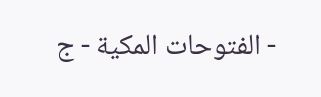- الفتوحات المكية - ج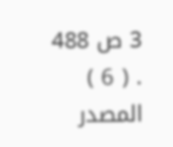3 ص 488 . ( 6 ) المصدر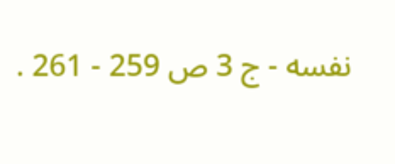نفسه - ج 3 ص 259 - 261 .